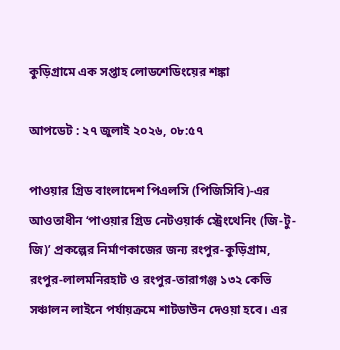কুড়িগ্রামে এক সপ্তাহ লোডশেডিংয়ের শঙ্কা

আপডেট : ২৭ জুলাই ২০২৬, ০৮:৫৭

পাওয়ার গ্রিড বাংলাদেশ পিএলসি (পিজিসিবি)-এর আওতাধীন ‘পাওয়ার গ্রিড নেটওয়ার্ক স্ট্রেংথেনিং (জি-টু-জি)’ প্রকল্পের নির্মাণকাজের জন্য রংপুর-কুড়িগ্রাম, রংপুর-লালমনিরহাট ও রংপুর-তারাগঞ্জ ১৩২ কেভি সঞ্চালন লাইনে পর্যায়ক্রমে শাটডাউন দেওয়া হবে। এর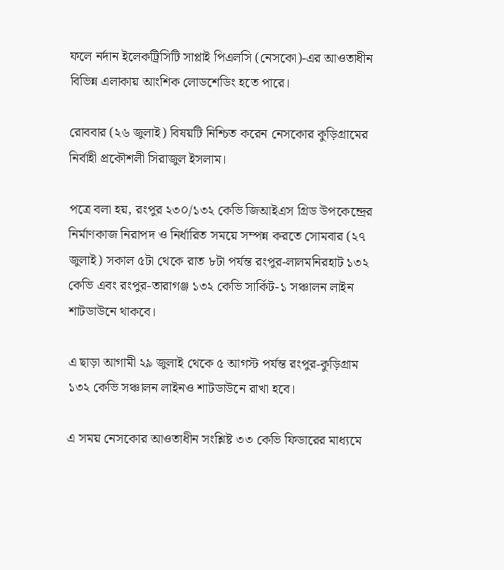ফলে নর্দান ইলেকট্রিসিটি সাপ্লাই পিএলসি (নেসকো)-এর আওতাধীন বিভিন্ন এলাকায় আংশিক লোডশেডিং হতে পারে।

রোববার (২৬ জুলাই) বিষয়টি নিশ্চিত করেন নেসকোর কুড়িগ্রামের নির্বাহী প্রকৌশলী সিরাজুল ইসলাম।

পত্রে বলা হয়, রংপুর ২৩০/১৩২ কেভি জিআইএস গ্রিড উপকেন্দ্রের নির্মাণকাজ নিরাপদ ও নির্ধারিত সময়ে সম্পন্ন করতে সোমবার (২৭ জুলাই) সকাল ৫টা থেকে রাত ৮টা পর্যন্ত রংপুর-লালমনিরহাট ১৩২ কেভি এবং রংপুর-তারাগঞ্জ ১৩২ কেভি সার্কিট-১ সঞ্চালন লাইন শাটডাউনে থাকবে।

এ ছাড়া আগামী ২৯ জুলাই থেকে ৫ আগস্ট পর্যন্ত রংপুর-কুড়িগ্রাম ১৩২ কেভি সঞ্চালন লাইনও শাটডাউনে রাখা হবে।

এ সময় নেসকোর আওতাধীন সংশ্লিষ্ট ৩৩ কেভি ফিডারের মাধ্যমে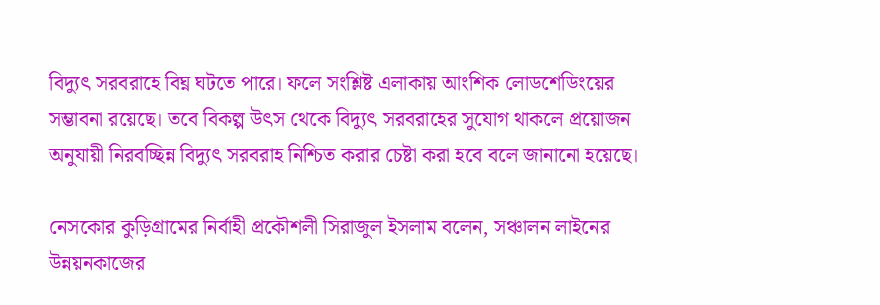বিদ্যুৎ সরবরাহে বিঘ্ন ঘটতে পারে। ফলে সংশ্লিষ্ট এলাকায় আংশিক লোডশেডিংয়ের সম্ভাবনা রয়েছে। তবে বিকল্প উৎস থেকে বিদ্যুৎ সরবরাহের সুযোগ থাকলে প্রয়োজন অনুযায়ী নিরবচ্ছিন্ন বিদ্যুৎ সরবরাহ নিশ্চিত করার চেষ্টা করা হবে বলে জানানো হয়েছে।

নেসকোর কুড়িগ্রামের নির্বাহী প্রকৌশলী সিরাজুল ইসলাম বলেন, সঞ্চালন লাইনের উন্নয়নকাজের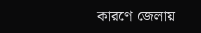কারণে জেলায়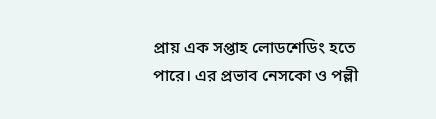প্রায় এক সপ্তাহ লোডশেডিং হতে পারে। এর প্রভাব নেসকো ও পল্লী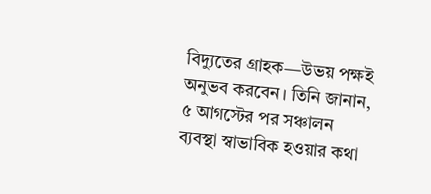বিদ্যুতের গ্রাহক—উভয় পক্ষই অনুভব করবেন। তিনি জানান, ৫ আগস্টের পর সঞ্চালন ব্যবস্থা স্বাভাবিক হওয়ার কথা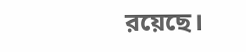রয়েছে।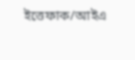ইত্তেফাক/আইএ